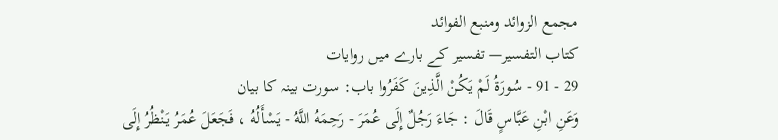مجمع الزوائد ومنبع الفوائد
كتاب التفسير— تفسیر کے بارے میں روایات
29 - 91 - سُورَةُ لَمْ يَكُنْ الَّذِينَ كَفَرُوا باب: سورت بینہ کا بیان
وَعَنِ ابْنِ عَبَّاسٍ قَالَ : جَاءَ رَجُلٌ إِلَى عُمَرَ - رَحِمَهُ اللَّهُ - يَسْأَلُهُ ، فَجَعَلَ عُمَرُ يَنْظُرُ إِلَى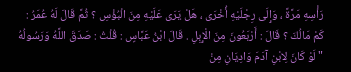رَأْسِهِ مَرَّةً ، وَإِلَى رِجْلَيْهِ أُخْرَى ، هَلْ يَرَى عَلَيْهِ مِنَ الْبُؤْسِ ؟ ثُمَّ قَالَ لَهُ عُمَرُ : كَمْ مَالُكَ ؟ قَالَ : أَرْبَعُونَ مِنَ الْإِبِلِ . قَالَ ابْنُ عَبَّاسٍ : قُلْتُ : صَدَقَ اللَّهُ وَرَسُولُهُ " لَوْ كَانَ لِابْنِ آدَمَ وَادِيَانِ مِنْ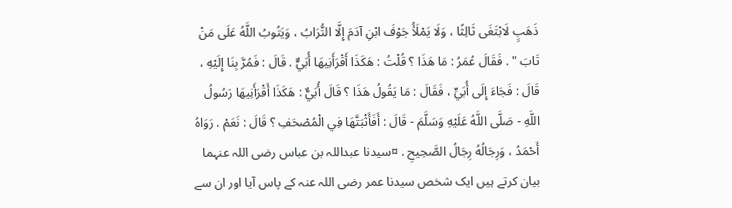ذَهَبٍ لَابْتَغَى ثَالِثًا ، وَلَا يَمْلَأُ جَوْفَ ابْنِ آدَمَ إِلَّا التُّرَابُ ، وَيَتُوبُ اللَّهُ عَلَى مَنْ تَابَ " . فَقَالَ عُمَرُ : مَا هَذَا ؟ قُلْتُ : هَكَذَا أَقْرَأَنِيهَا أُبَيٌّ . قَالَ : فَمُرَّ بِنَا إِلَيْهِ ، قَالَ : فَجَاءَ إِلَى أُبَيٍّ ، فَقَالَ : مَا يَقُولُ هَذَا ؟ قَالَ أُبَيٌّ : هَكَذَا أَقْرَأَنِيهَا رَسُولُ اللَّهِ - صَلَّى اللَّهُ عَلَيْهِ وَسَلَّمَ - قَالَ : أَفَأَثْبَتَّهَا فِي الْمُصْحَفِ ؟ قَالَ : نَعَمْ . رَوَاهُ أَحْمَدُ ، وَرِجَالُهُ رِجَالُ الصَّحِيحِ . ¤سیدنا عبداللہ بن عباس رضی اللہ عنہما بیان کرتے ہیں ایک شخص سیدنا عمر رضی اللہ عنہ کے پاس آیا اور ان سے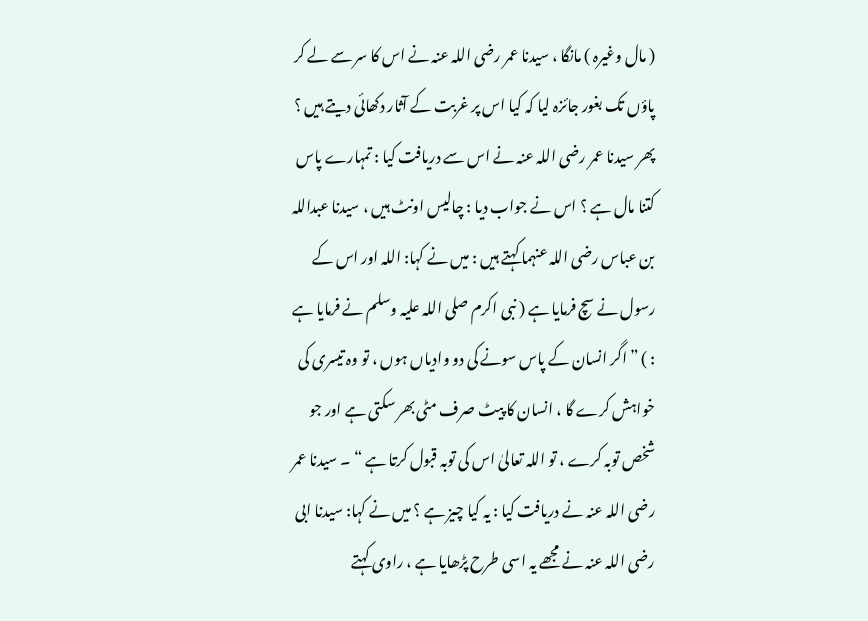( مال وغیرہ ) مانگا ، سیدنا عمر رضی اللہ عنہ نے اس کا سر سے لے کر پاؤں تک بغور جائزہ لیا کہ کیا اس پر غربت کے آثار دکھائی دیتے ہیں ؟ پھر سیدنا عمر رضی اللہ عنہ نے اس سے دریافت کیا : تمہارے پاس کتنا مال ہے ؟ اس نے جواب دیا : چالیس اونٹ ہیں ، سیدنا عبداللہ بن عباس رضی اللہ عنہما کہتے ہیں : میں نے کہا: اللہ اور اس کے رسول نے سچ فرمایا ہے ( نبی اکرم صلی اللہ علیہ وسلم نے فرمایا ہے : ) ” اگر انسان کے پاس سونے کی دو وادیاں ہوں ، تو وہ تیسری کی خواہش کرے گا ، انسان کا پیٹ صرف مٹی بھر سکتی ہے اور جو شخص توبہ کرے ، تو اللہ تعالیٰ اس کی توبہ قبول کرتا ہے “ ۔ سیدنا عمر رضی اللہ عنہ نے دریافت کیا : یہ کیا چیز ہے ؟ میں نے کہا: سیدنا ابی رضی اللہ عنہ نے مجھے یہ اسی طرح پڑھایا ہے ، راوی کہتے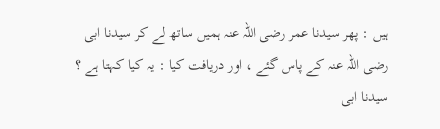ہیں : پھر سیدنا عمر رضی اللہ عنہ ہمیں ساتھ لے کر سیدنا ابی رضی اللہ عنہ کے پاس گئے ، اور دریافت کیا : یہ کیا کہتا ہے ؟ سیدنا ابی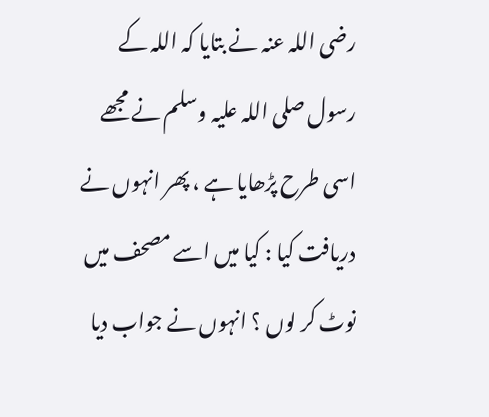رضی اللہ عنہ نے بتایا کہ اللہ کے رسول صلی اللہ علیہ وسلم نے مجھے اسی طرح پڑھایا ہے ، پھر انہوں نے دریافت کیا : کیا میں اسے مصحف میں نوٹ کر لوں ؟ انہوں نے جواب دیا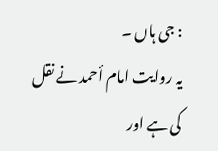: جی ہاں ۔
یہ روایت امام أحمد نے نقل کی ہے اور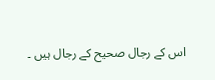اس کے رجال صحیح کے رجال ہیں ۔